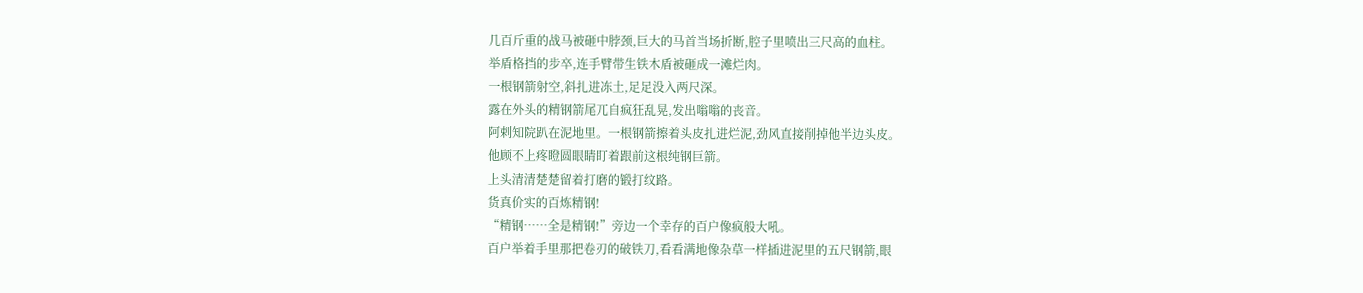几百斤重的战马被砸中脖颈,巨大的马首当场折断,腔子里喷出三尺高的血柱。
举盾格挡的步卒,连手臂带生铁木盾被砸成一滩烂肉。
一根钢箭射空,斜扎进冻土,足足没入两尺深。
露在外头的精钢箭尾兀自疯狂乱晃,发出嗡嗡的丧音。
阿剌知院趴在泥地里。一根钢箭擦着头皮扎进烂泥,劲风直接削掉他半边头皮。
他顾不上疼瞪圆眼睛盯着跟前这根纯钢巨箭。
上头清清楚楚留着打磨的锻打纹路。
货真价实的百炼精钢!
“精钢……全是精钢!”旁边一个幸存的百户像疯般大吼。
百户举着手里那把卷刃的破铁刀,看看满地像杂草一样插进泥里的五尺钢箭,眼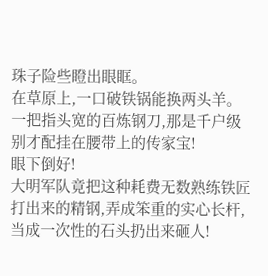珠子险些瞪出眼眶。
在草原上,一口破铁锅能换两头羊。
一把指头宽的百炼钢刀,那是千户级别才配挂在腰带上的传家宝!
眼下倒好!
大明军队竟把这种耗费无数熟练铁匠打出来的精钢,弄成笨重的实心长杆,当成一次性的石头扔出来砸人!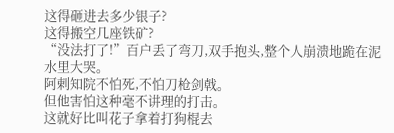这得砸进去多少银子?
这得搬空几座铁矿?
“没法打了!”百户丢了弯刀,双手抱头,整个人崩溃地跪在泥水里大哭。
阿剌知院不怕死,不怕刀枪剑戟。
但他害怕这种毫不讲理的打击。
这就好比叫花子拿着打狗棍去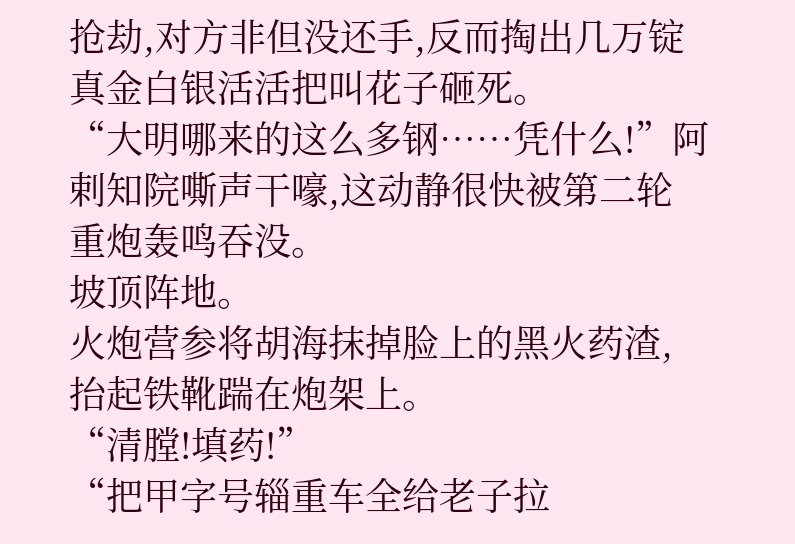抢劫,对方非但没还手,反而掏出几万锭真金白银活活把叫花子砸死。
“大明哪来的这么多钢……凭什么!”阿剌知院嘶声干嚎,这动静很快被第二轮重炮轰鸣吞没。
坡顶阵地。
火炮营参将胡海抹掉脸上的黑火药渣,抬起铁靴踹在炮架上。
“清膛!填药!”
“把甲字号辎重车全给老子拉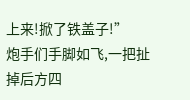上来!掀了铁盖子!”
炮手们手脚如飞,一把扯掉后方四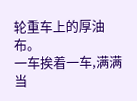轮重车上的厚油布。
一车挨着一车,满满当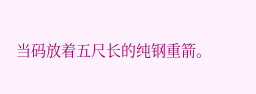当码放着五尺长的纯钢重箭。